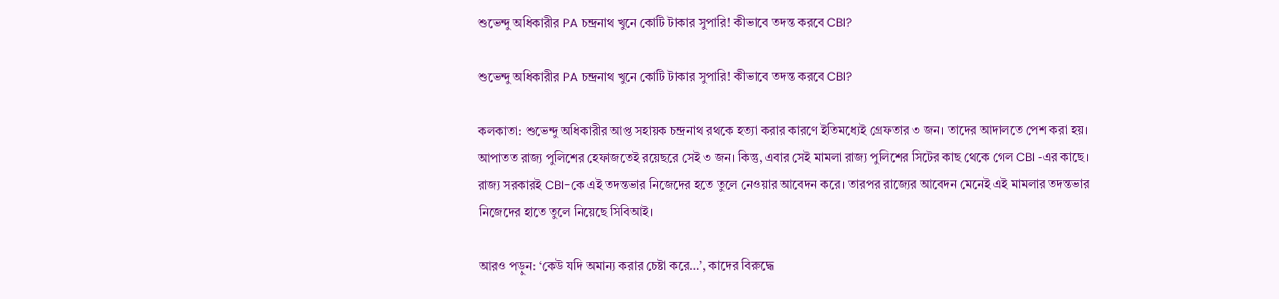শুভেন্দু অধিকারীর PA চন্দ্রনাথ খুনে কোটি টাকার সুপারি! কীভাবে তদন্ত করবে CBI?

শুভেন্দু অধিকারীর PA চন্দ্রনাথ খুনে কোটি টাকার সুপারি! কীভাবে তদন্ত করবে CBI?

কলকাতা: শুভেন্দু অধিকারীর আপ্ত সহায়ক চন্দ্রনাথ রথকে হত্যা করার কারণে ইতিমধ্যেই গ্রেফতার ৩ জন। তাদের আদালতে পেশ করা হয়। আপাতত রাজ্য পুলিশের হেফাজতেই রয়েছরে সেই ৩ জন। কিন্তু, এবার সেই মামলা রাজ্য পুলিশের সিটের কাছ থেকে গেল CBI -এর কাছে। রাজ্য সরকারই CBI-কে এই তদন্তভার নিজেদের হতে তুলে নেওয়ার আবেদন করে। তারপর রাজ্যের আবেদন মেনেই এই মামলার তদন্তভার নিজেদের হাতে তুলে নিয়েছে সিবিআই।

আরও পড়ুন: ‘কেউ যদি অমান্য করার চেষ্টা করে…’, কাদের বিরুদ্ধে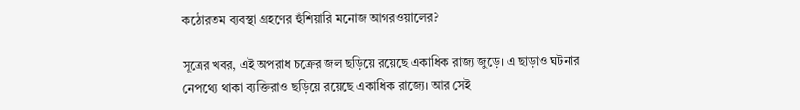কঠোরতম ব্যবস্থা গ্রহণের হুঁশিয়ারি মনোজ আগরওয়ালের?

সূত্রের খবর, এই অপরাধ চক্রের জল ছড়িয়ে রয়েছে একাধিক রাজ্য জুড়ে। এ ছাড়াও ঘটনার নেপথ্যে থাকা ব্যক্তিরাও ছড়িয়ে রয়েছে একাধিক রাজ্যে। আর সেই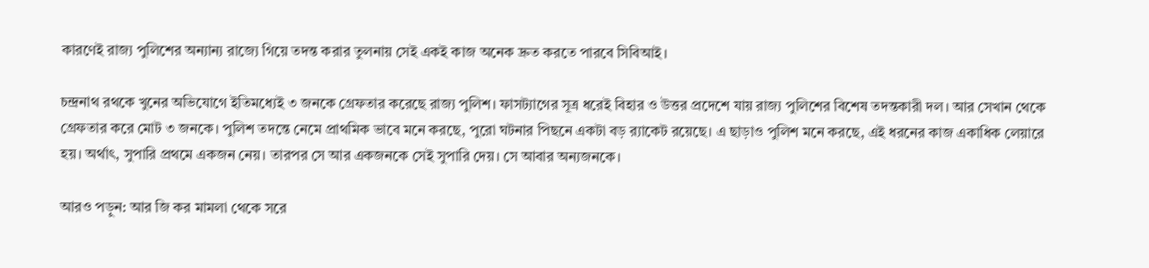কারণেই রাজ্য পুলিশের অন্যান্য রাজ্যে গিয়ে তদন্ত করার তুলনায় সেই একই কাজ অনেক দ্রুত করতে পারবে সিবিআই।

চন্দ্রনাথ রথকে খুনের অভিযোগে ইতিমধ্যেই ৩ জনকে গ্রেফতার করেছে রাজ্য পুলিশ। ফাসট্যাগের সূত্র ধরেই বিহার ও উত্তর প্রদেশে যায় রাজ্য পুলিশের বিশেষ তদন্তকারী দল। আর সেখান থেকে গ্রেফতার করে মোট ৩ জনকে। পুলিশ তদন্তে নেমে প্রাথমিক ভাবে মনে করছে, পুরো ঘটনার পিছনে একটা বড় র‌্যাকেট রয়েছে। এ ছাড়াও পুলিশ মনে করছে, এই ধরনের কাজ একাধিক লেয়ারে হয়। অর্থাৎ, সুপারি প্রথমে একজন নেয়। তারপর সে আর একজনকে সেই সুপারি দেয়। সে আবার অন্যজনকে।

আরও পড়ুন: আর জি কর মামলা থেকে সরে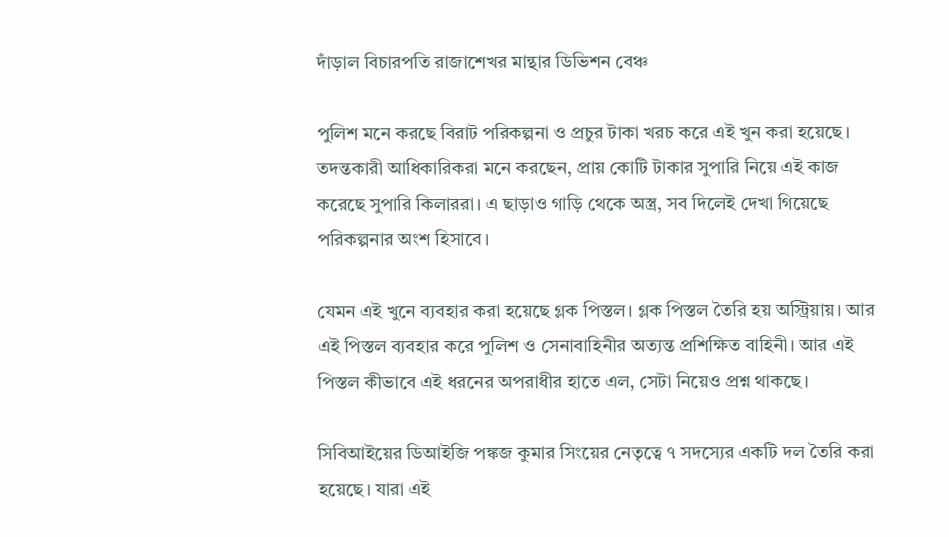দাঁড়াল বিচারপতি রাজাশেখর মান্থার ডিভিশন বেঞ্চ

পুলিশ মনে করছে বিরাট পরিকল্পনা ও প্রচুর টাকা খরচ করে এই খুন করা হয়েছে। তদন্তকারী আধিকারিকরা মনে করছেন, প্রায় কোটি টাকার সুপারি নিয়ে এই কাজ করেছে সুপারি কিলাররা। এ ছাড়াও গাড়ি থেকে অস্ত্র, সব দিলেই দেখা গিয়েছে পরিকল্পনার অংশ হিসাবে।

যেমন এই খুনে ব্যবহার করা হয়েছে গ্লক পিস্তল। গ্লক পিস্তল তৈরি হয় অস্ট্রিয়ায়। আর এই পিস্তল ব্যবহার করে পুলিশ ও সেনাবাহিনীর অত্যন্ত প্রশিক্ষিত বাহিনী। আর এই পিস্তল কীভাবে এই ধরনের অপরাধীর হাতে এল, সেটা নিয়েও প্রশ্ন থাকছে।

সিবিআইয়ের ডিআইজি পঙ্কজ কুমার সিংয়ের নেতৃত্বে ৭ সদস্যের একটি দল তৈরি করা হয়েছে। যারা এই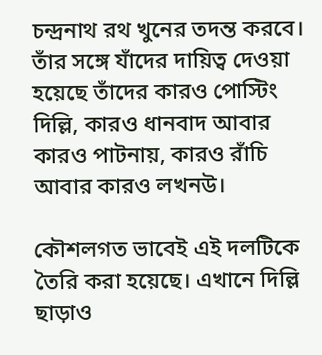চন্দ্রনাথ রথ খুনের তদন্ত করবে। তাঁর সঙ্গে যাঁদের দায়িত্ব দেওয়া হয়েছে তাঁদের কারও পোস্টিং দিল্লি, কারও ধানবাদ আবার কারও পাটনায়, কারও রাঁচি আবার কারও লখনউ।

কৌশলগত ভাবেই এই দলটিকে তৈরি করা হয়েছে। এখানে দিল্লি ছাড়াও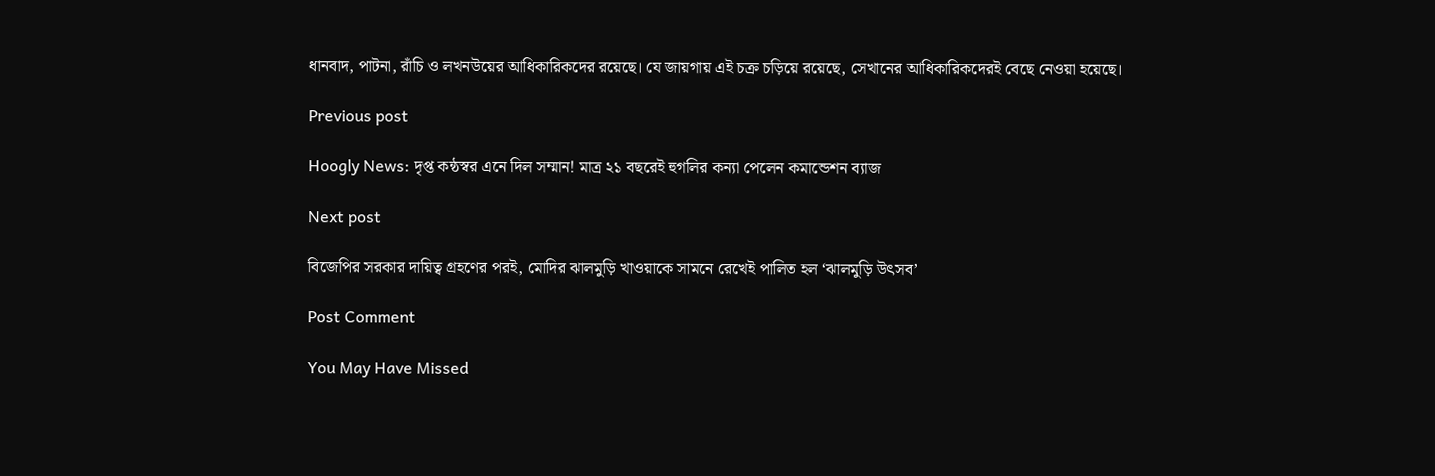ধানবাদ, পাটনা, রাঁচি ও লখনউয়ের আধিকারিকদের রয়েছে। যে জায়গায় এই চক্র চড়িয়ে রয়েছে, সেখানের আধিকারিকদেরই বেছে নেওয়া হয়েছে।

Previous post

Hoogly News: দৃপ্ত কন্ঠস্বর এনে দিল সম্মান! মাত্র ২১ বছরেই হুগলির কন্যা পেলেন কমান্ডেশন ব্যাজ

Next post

বিজেপির সরকার দায়িত্ব গ্রহণের পরই, মোদির ঝালমুড়ি খাওয়াকে সামনে রেখেই পালিত হল ‘ঝালমুড়ি উৎসব’

Post Comment

You May Have Missed